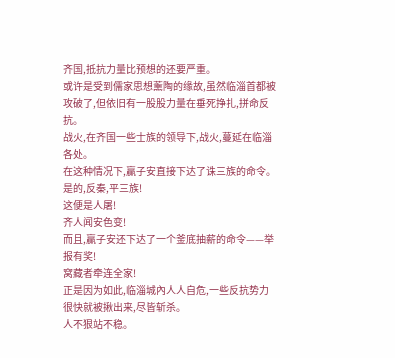齐国,抵抗力量比预想的还要严重。
或许是受到儒家思想薰陶的缘故,虽然临淄首都被攻破了,但依旧有一股股力量在垂死挣扎,拼命反抗。
战火,在齐国一些士族的领导下,战火,蔓延在临淄各处。
在这种情况下,贏子安直接下达了诛三族的命令。
是的,反秦,平三族!
这便是人屠!
齐人闻安色变!
而且,贏子安还下达了一个釜底抽薪的命令——举报有奖!
窝藏者牵连全家!
正是因为如此,临淄城內人人自危,一些反抗势力很快就被揪出来,尽皆斩杀。
人不狠站不稳。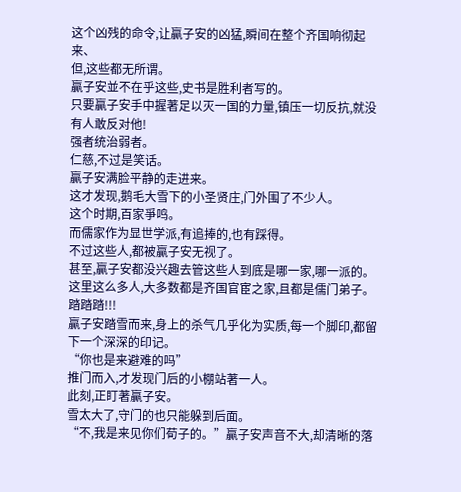这个凶残的命令,让贏子安的凶猛,瞬间在整个齐国响彻起来、
但,这些都无所谓。
贏子安並不在乎这些,史书是胜利者写的。
只要贏子安手中握著足以灭一国的力量,镇压一切反抗,就没有人敢反对他!
强者统治弱者。
仁慈,不过是笑话。
贏子安满脸平静的走进来。
这才发现,鹅毛大雪下的小圣贤庄,门外围了不少人。
这个时期,百家爭鸣。
而儒家作为显世学派,有追捧的,也有踩得。
不过这些人,都被贏子安无视了。
甚至,贏子安都没兴趣去管这些人到底是哪一家,哪一派的。
这里这么多人,大多数都是齐国官宦之家,且都是儒门弟子。
踏踏踏!!!
贏子安踏雪而来,身上的杀气几乎化为实质,每一个脚印,都留下一个深深的印记。
“你也是来避难的吗”
推门而入,才发现门后的小棚站著一人。
此刻,正盯著贏子安。
雪太大了,守门的也只能躲到后面。
“不,我是来见你们荀子的。”贏子安声音不大,却清晰的落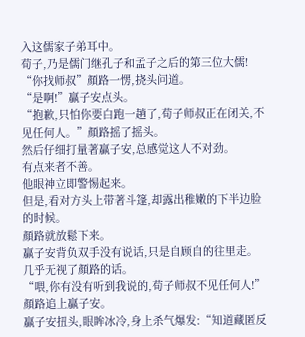入这儒家子弟耳中。
荀子,乃是儒门继孔子和孟子之后的第三位大儒!
“你找师叔”顏路一愣,挠头问道。
“是啊!”贏子安点头。
“抱歉,只怕你要白跑一趟了,荀子师叔正在闭关,不见任何人。”顏路摇了摇头。
然后仔细打量著贏子安,总感觉这人不对劲。
有点来者不善。
他眼神立即警惕起来。
但是,看对方头上带著斗篷,却露出稚嫩的下半边脸的时候。
顏路就放鬆下来。
贏子安背负双手没有说话,只是自顾自的往里走。
几乎无视了顏路的话。
“喂,你有没有听到我说的,荀子师叔不见任何人!”顏路追上贏子安。
贏子安扭头,眼眸冰冷,身上杀气爆发:“知道藏匿反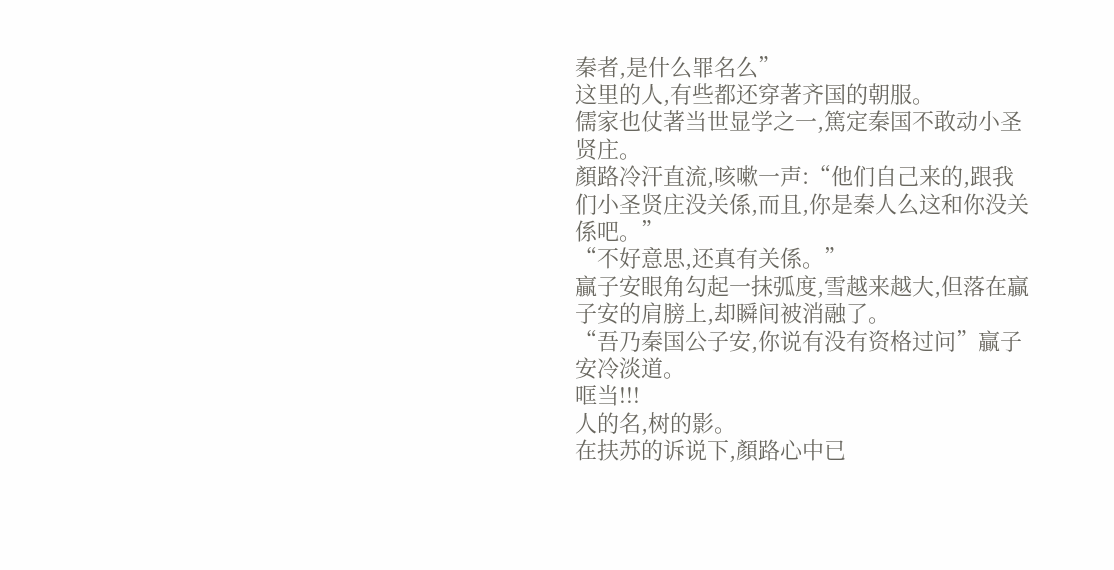秦者,是什么罪名么”
这里的人,有些都还穿著齐国的朝服。
儒家也仗著当世显学之一,篤定秦国不敢动小圣贤庄。
顏路冷汗直流,咳嗽一声:“他们自己来的,跟我们小圣贤庄没关係,而且,你是秦人么这和你没关係吧。”
“不好意思,还真有关係。”
贏子安眼角勾起一抹弧度,雪越来越大,但落在贏子安的肩膀上,却瞬间被消融了。
“吾乃秦国公子安,你说有没有资格过问”贏子安冷淡道。
哐当!!!
人的名,树的影。
在扶苏的诉说下,顏路心中已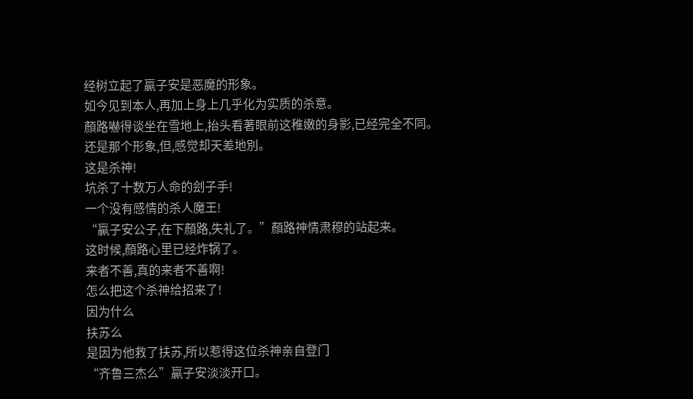经树立起了贏子安是恶魔的形象。
如今见到本人,再加上身上几乎化为实质的杀意。
顏路嚇得谈坐在雪地上,抬头看著眼前这稚嫩的身影,已经完全不同。
还是那个形象,但,感觉却天差地別。
这是杀神!
坑杀了十数万人命的刽子手!
一个没有感情的杀人魔王!
“贏子安公子,在下顏路,失礼了。”顏路神情肃穆的站起来。
这时候,顏路心里已经炸锅了。
来者不善,真的来者不善啊!
怎么把这个杀神给招来了!
因为什么
扶苏么
是因为他救了扶苏,所以惹得这位杀神亲自登门
“齐鲁三杰么”贏子安淡淡开口。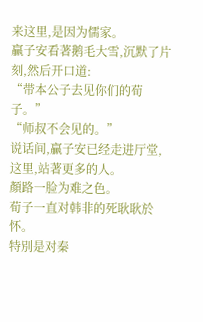来这里,是因为儒家。
贏子安看著鹅毛大雪,沉默了片刻,然后开口道:
“带本公子去见你们的荀子。”
“师叔不会见的。”
说话间,贏子安已经走进厅堂,这里,站著更多的人。
顏路一脸为难之色。
荀子一直对韩非的死耿耿於怀。
特別是对秦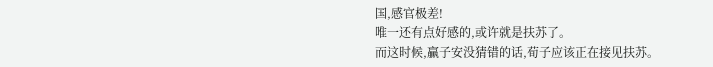国,感官极差!
唯一还有点好感的,或许就是扶苏了。
而这时候,贏子安没猜错的话,荀子应该正在接见扶苏。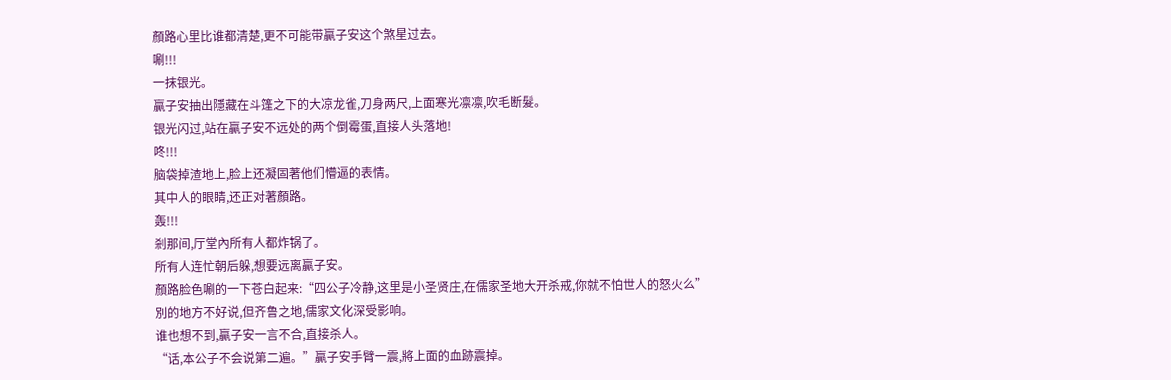顏路心里比谁都清楚,更不可能带贏子安这个煞星过去。
唰!!!
一抹银光。
贏子安抽出隱藏在斗篷之下的大凉龙雀,刀身两尺,上面寒光凛凛,吹毛断髮。
银光闪过,站在贏子安不远处的两个倒霉蛋,直接人头落地!
咚!!!
脑袋掉渣地上,脸上还凝固著他们懵逼的表情。
其中人的眼睛,还正对著顏路。
轰!!!
剎那间,厅堂內所有人都炸锅了。
所有人连忙朝后躲,想要远离贏子安。
顏路脸色唰的一下苍白起来:“四公子冷静,这里是小圣贤庄,在儒家圣地大开杀戒,你就不怕世人的怒火么”
別的地方不好说,但齐鲁之地,儒家文化深受影响。
谁也想不到,贏子安一言不合,直接杀人。
“话,本公子不会说第二遍。”贏子安手臂一震,將上面的血跡震掉。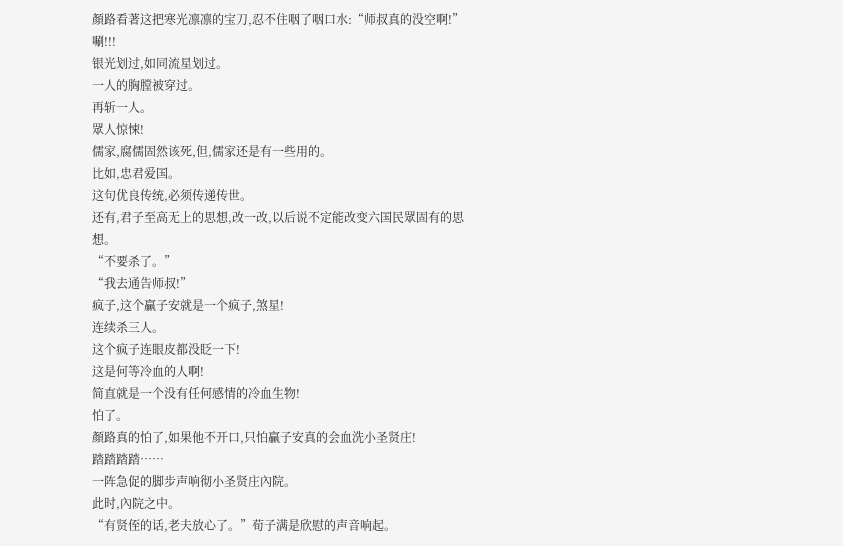顏路看著这把寒光凛凛的宝刀,忍不住咽了咽口水:“师叔真的没空啊!”
唰!!!
银光划过,如同流星划过。
一人的胸膛被穿过。
再斩一人。
眾人惊悚!
儒家,腐儒固然该死,但,儒家还是有一些用的。
比如,忠君爱国。
这句优良传统,必须传递传世。
还有,君子至高无上的思想,改一改,以后说不定能改变六国民眾固有的思想。
“不要杀了。”
“我去通告师叔!”
疯子,这个贏子安就是一个疯子,煞星!
连续杀三人。
这个疯子连眼皮都没眨一下!
这是何等冷血的人啊!
简直就是一个没有任何感情的冷血生物!
怕了。
顏路真的怕了,如果他不开口,只怕贏子安真的会血洗小圣贤庄!
踏踏踏踏……
一阵急促的脚步声响彻小圣贤庄內院。
此时,內院之中。
“有贤侄的话,老夫放心了。”荀子满是欣慰的声音响起。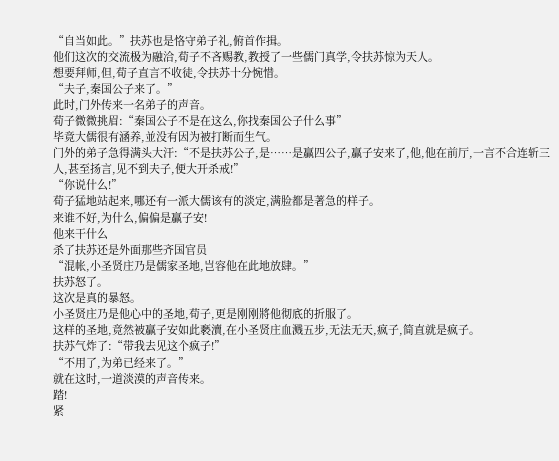“自当如此。”扶苏也是恪守弟子礼,俯首作揖。
他们这次的交流极为融洽,荀子不吝赐教,教授了一些儒门真学,令扶苏惊为天人。
想要拜师,但,荀子直言不收徒,令扶苏十分惋惜。
“夫子,秦国公子来了。”
此时,门外传来一名弟子的声音。
荀子微微挑眉:“秦国公子不是在这么,你找秦国公子什么事”
毕竟大儒很有涵养,並没有因为被打断而生气。
门外的弟子急得满头大汗:“不是扶苏公子,是……是贏四公子,贏子安来了,他,他在前厅,一言不合连斩三人,甚至扬言,见不到夫子,便大开杀戒!”
“你说什么!”
荀子猛地站起来,哪还有一派大儒该有的淡定,满脸都是著急的样子。
来谁不好,为什么,偏偏是贏子安!
他来干什么
杀了扶苏还是外面那些齐国官员
“混帐,小圣贤庄乃是儒家圣地,岂容他在此地放肆。”
扶苏怒了。
这次是真的暴怒。
小圣贤庄乃是他心中的圣地,荀子,更是刚刚將他彻底的折服了。
这样的圣地,竟然被贏子安如此褻瀆,在小圣贤庄血溅五步,无法无天,疯子,简直就是疯子。
扶苏气炸了:“带我去见这个疯子!”
“不用了,为弟已经来了。”
就在这时,一道淡漠的声音传来。
踏!
紧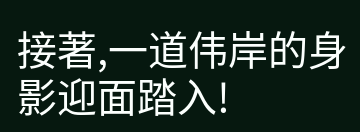接著,一道伟岸的身影迎面踏入!